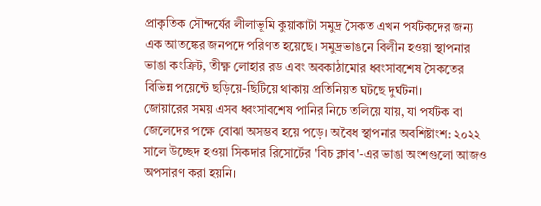প্রাকৃতিক সৌন্দর্যের লীলাভূমি কুয়াকাটা সমুদ্র সৈকত এখন পর্যটকদের জন্য এক আতঙ্কের জনপদে পরিণত হয়েছে। সমুদ্রভাঙনে বিলীন হওয়া স্থাপনার ভাঙা কংক্রিট, তীক্ষ্ণ লোহার রড এবং অবকাঠামোর ধ্বংসাবশেষ সৈকতের বিভিন্ন পয়েন্টে ছড়িয়ে-ছিটিয়ে থাকায় প্রতিনিয়ত ঘটছে দুর্ঘটনা।
জোয়ারের সময় এসব ধ্বংসাবশেষ পানির নিচে তলিয়ে যায়, যা পর্যটক বা জেলেদের পক্ষে বোঝা অসম্ভব হয়ে পড়ে। অবৈধ স্থাপনার অবশিষ্টাংশ: ২০২২ সালে উচ্ছেদ হওয়া সিকদার রিসোর্টের 'বিচ ক্লাব'-এর ভাঙা অংশগুলো আজও অপসারণ করা হয়নি।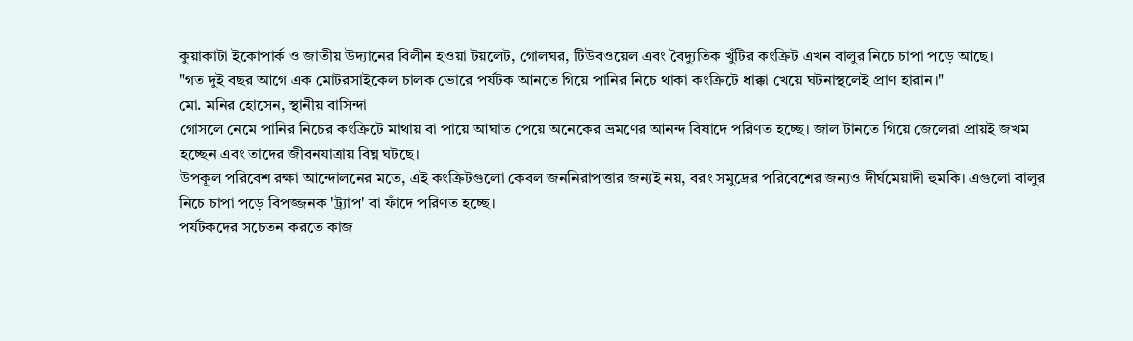কুয়াকাটা ইকোপার্ক ও জাতীয় উদ্যানের বিলীন হওয়া টয়লেট, গোলঘর, টিউবওয়েল এবং বৈদ্যুতিক খুঁটির কংক্রিট এখন বালুর নিচে চাপা পড়ে আছে।
"গত দুই বছর আগে এক মোটরসাইকেল চালক ভোরে পর্যটক আনতে গিয়ে পানির নিচে থাকা কংক্রিটে ধাক্কা খেয়ে ঘটনাস্থলেই প্রাণ হারান।"
মো. মনির হোসেন, স্থানীয় বাসিন্দা
গোসলে নেমে পানির নিচের কংক্রিটে মাথায় বা পায়ে আঘাত পেয়ে অনেকের ভ্রমণের আনন্দ বিষাদে পরিণত হচ্ছে। জাল টানতে গিয়ে জেলেরা প্রায়ই জখম হচ্ছেন এবং তাদের জীবনযাত্রায় বিঘ্ন ঘটছে।
উপকূল পরিবেশ রক্ষা আন্দোলনের মতে, এই কংক্রিটগুলো কেবল জননিরাপত্তার জন্যই নয়, বরং সমুদ্রের পরিবেশের জন্যও দীর্ঘমেয়াদী হুমকি। এগুলো বালুর নিচে চাপা পড়ে বিপজ্জনক 'ট্র্যাপ' বা ফাঁদে পরিণত হচ্ছে।
পর্যটকদের সচেতন করতে কাজ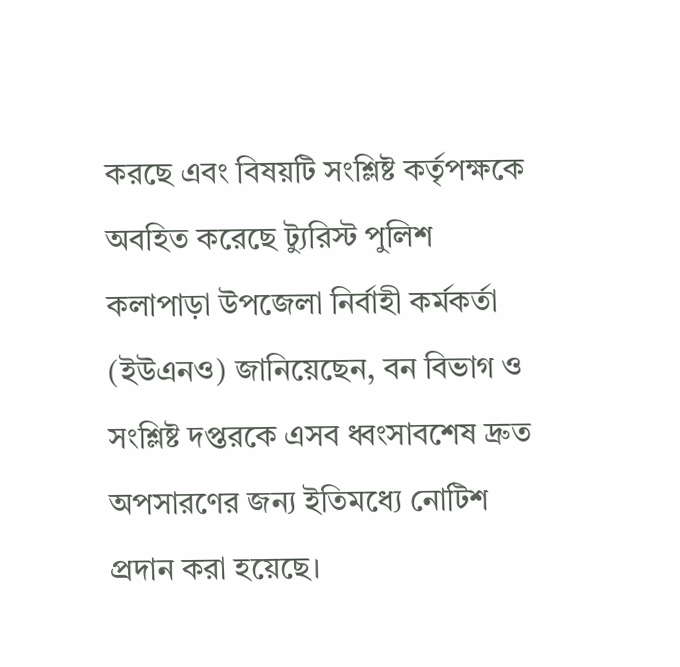করছে এবং বিষয়টি সংশ্লিষ্ট কর্তৃপক্ষকে অবহিত করেছে ট্যুরিস্ট পুলিশ
কলাপাড়া উপজেলা নির্বাহী কর্মকর্তা (ইউএনও) জানিয়েছেন, বন বিভাগ ও সংশ্লিষ্ট দপ্তরকে এসব ধ্বংসাবশেষ দ্রুত অপসারণের জন্য ইতিমধ্যে নোটিশ প্রদান করা হয়েছে।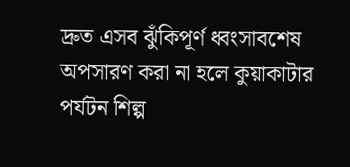দ্রুত এসব ঝুঁকিপূর্ণ ধ্বংসাবশেষ অপসারণ করা না হলে কুয়াকাটার পর্যটন শিল্প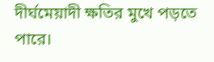দীর্ঘমেয়াদী ক্ষতির মুখে পড়তে পারে।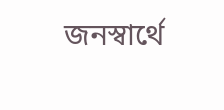জনস্বার্থে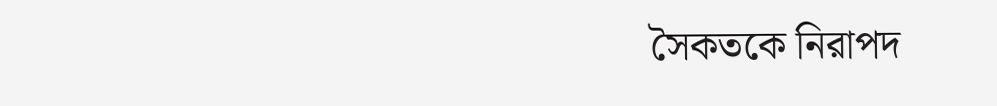সৈকতকে নিরাপদ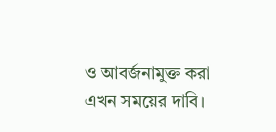ও আবর্জনামুক্ত করা এখন সময়ের দাবি।